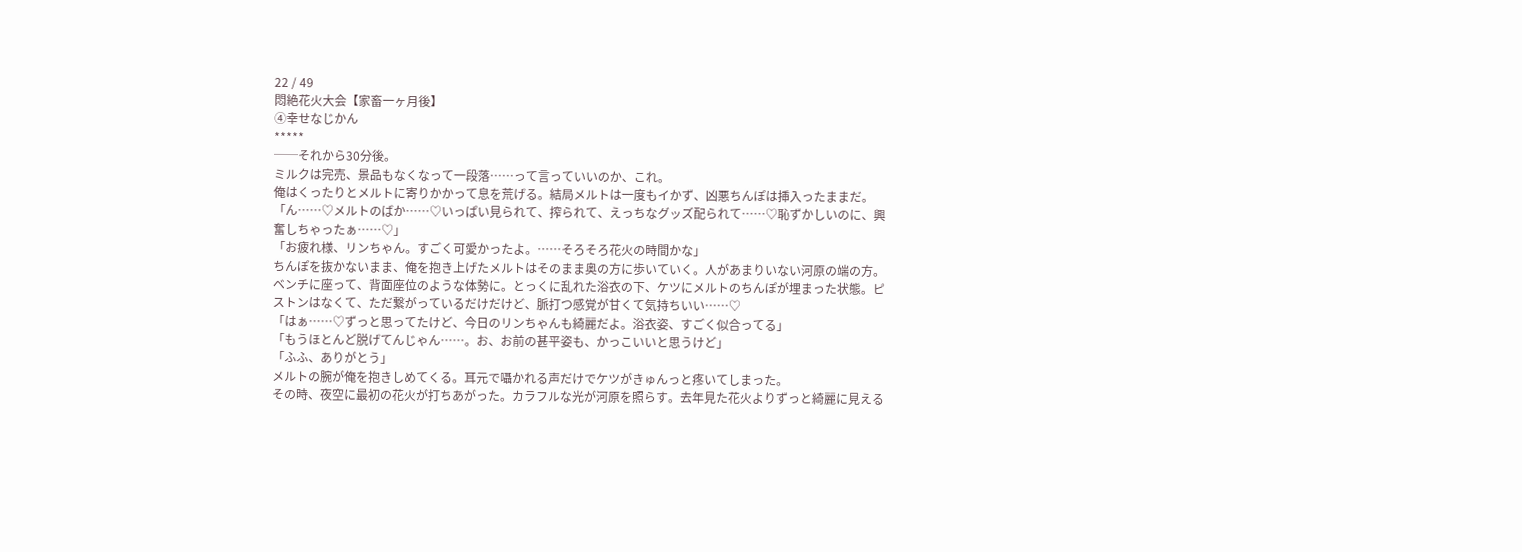22 / 49
悶絶花火大会【家畜一ヶ月後】
④幸せなじかん
*****
──それから30分後。
ミルクは完売、景品もなくなって一段落……って言っていいのか、これ。
俺はくったりとメルトに寄りかかって息を荒げる。結局メルトは一度もイかず、凶悪ちんぽは挿入ったままだ。
「ん……♡メルトのばか……♡いっぱい見られて、搾られて、えっちなグッズ配られて……♡恥ずかしいのに、興奮しちゃったぁ……♡」
「お疲れ様、リンちゃん。すごく可愛かったよ。……そろそろ花火の時間かな」
ちんぽを抜かないまま、俺を抱き上げたメルトはそのまま奥の方に歩いていく。人があまりいない河原の端の方。ベンチに座って、背面座位のような体勢に。とっくに乱れた浴衣の下、ケツにメルトのちんぽが埋まった状態。ピストンはなくて、ただ繋がっているだけだけど、脈打つ感覚が甘くて気持ちいい……♡
「はぁ……♡ずっと思ってたけど、今日のリンちゃんも綺麗だよ。浴衣姿、すごく似合ってる」
「もうほとんど脱げてんじゃん……。お、お前の甚平姿も、かっこいいと思うけど」
「ふふ、ありがとう」
メルトの腕が俺を抱きしめてくる。耳元で囁かれる声だけでケツがきゅんっと疼いてしまった。
その時、夜空に最初の花火が打ちあがった。カラフルな光が河原を照らす。去年見た花火よりずっと綺麗に見える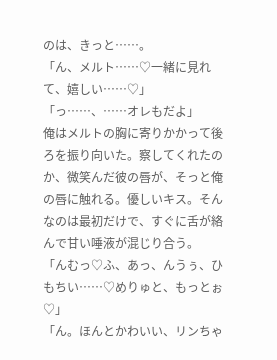のは、きっと……。
「ん、メルト……♡一緒に見れて、嬉しい……♡」
「っ……、……オレもだよ」
俺はメルトの胸に寄りかかって後ろを振り向いた。察してくれたのか、微笑んだ彼の唇が、そっと俺の唇に触れる。優しいキス。そんなのは最初だけで、すぐに舌が絡んで甘い唾液が混じり合う。
「んむっ♡ふ、あっ、んうぅ、ひもちい……♡めりゅと、もっとぉ♡」
「ん。ほんとかわいい、リンちゃ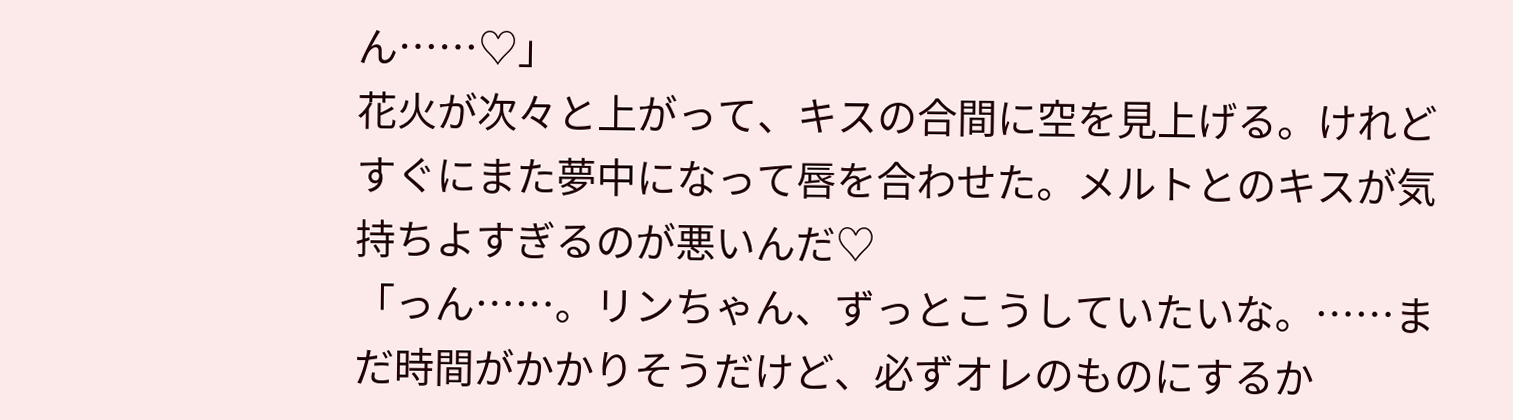ん……♡」
花火が次々と上がって、キスの合間に空を見上げる。けれどすぐにまた夢中になって唇を合わせた。メルトとのキスが気持ちよすぎるのが悪いんだ♡
「っん……。リンちゃん、ずっとこうしていたいな。……まだ時間がかかりそうだけど、必ずオレのものにするか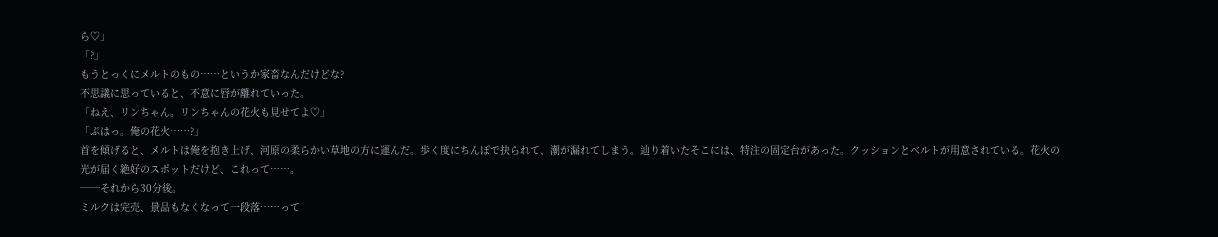ら♡」
「?」
もうとっくにメルトのもの……というか家畜なんだけどな?
不思議に思っていると、不意に唇が離れていった。
「ねえ、リンちゃん。リンちゃんの花火も見せてよ♡」
「ぷはっ。俺の花火……?」
首を傾げると、メルトは俺を抱き上げ、河原の柔らかい草地の方に運んだ。歩く度にちんぽで抉られて、潮が漏れてしまう。辿り着いたそこには、特注の固定台があった。クッションとベルトが用意されている。花火の光が届く絶好のスポットだけど、これって……。
──それから30分後。
ミルクは完売、景品もなくなって一段落……って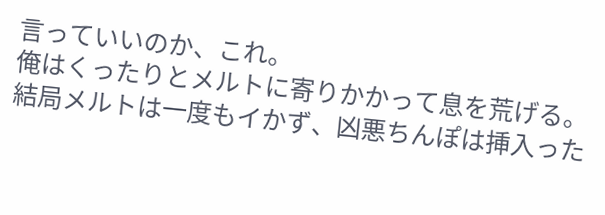言っていいのか、これ。
俺はくったりとメルトに寄りかかって息を荒げる。結局メルトは一度もイかず、凶悪ちんぽは挿入った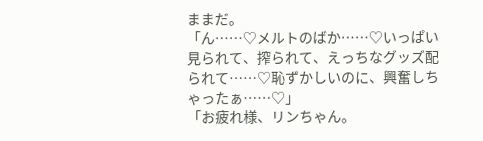ままだ。
「ん……♡メルトのばか……♡いっぱい見られて、搾られて、えっちなグッズ配られて……♡恥ずかしいのに、興奮しちゃったぁ……♡」
「お疲れ様、リンちゃん。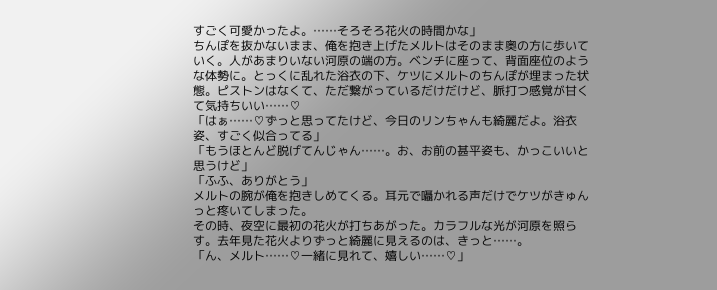すごく可愛かったよ。……そろそろ花火の時間かな」
ちんぽを抜かないまま、俺を抱き上げたメルトはそのまま奥の方に歩いていく。人があまりいない河原の端の方。ベンチに座って、背面座位のような体勢に。とっくに乱れた浴衣の下、ケツにメルトのちんぽが埋まった状態。ピストンはなくて、ただ繋がっているだけだけど、脈打つ感覚が甘くて気持ちいい……♡
「はぁ……♡ずっと思ってたけど、今日のリンちゃんも綺麗だよ。浴衣姿、すごく似合ってる」
「もうほとんど脱げてんじゃん……。お、お前の甚平姿も、かっこいいと思うけど」
「ふふ、ありがとう」
メルトの腕が俺を抱きしめてくる。耳元で囁かれる声だけでケツがきゅんっと疼いてしまった。
その時、夜空に最初の花火が打ちあがった。カラフルな光が河原を照らす。去年見た花火よりずっと綺麗に見えるのは、きっと……。
「ん、メルト……♡一緒に見れて、嬉しい……♡」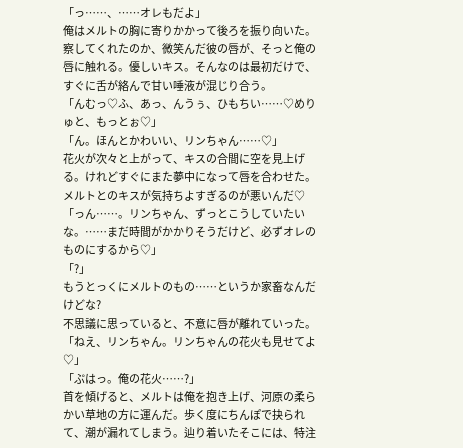「っ……、……オレもだよ」
俺はメルトの胸に寄りかかって後ろを振り向いた。察してくれたのか、微笑んだ彼の唇が、そっと俺の唇に触れる。優しいキス。そんなのは最初だけで、すぐに舌が絡んで甘い唾液が混じり合う。
「んむっ♡ふ、あっ、んうぅ、ひもちい……♡めりゅと、もっとぉ♡」
「ん。ほんとかわいい、リンちゃん……♡」
花火が次々と上がって、キスの合間に空を見上げる。けれどすぐにまた夢中になって唇を合わせた。メルトとのキスが気持ちよすぎるのが悪いんだ♡
「っん……。リンちゃん、ずっとこうしていたいな。……まだ時間がかかりそうだけど、必ずオレのものにするから♡」
「?」
もうとっくにメルトのもの……というか家畜なんだけどな?
不思議に思っていると、不意に唇が離れていった。
「ねえ、リンちゃん。リンちゃんの花火も見せてよ♡」
「ぷはっ。俺の花火……?」
首を傾げると、メルトは俺を抱き上げ、河原の柔らかい草地の方に運んだ。歩く度にちんぽで抉られて、潮が漏れてしまう。辿り着いたそこには、特注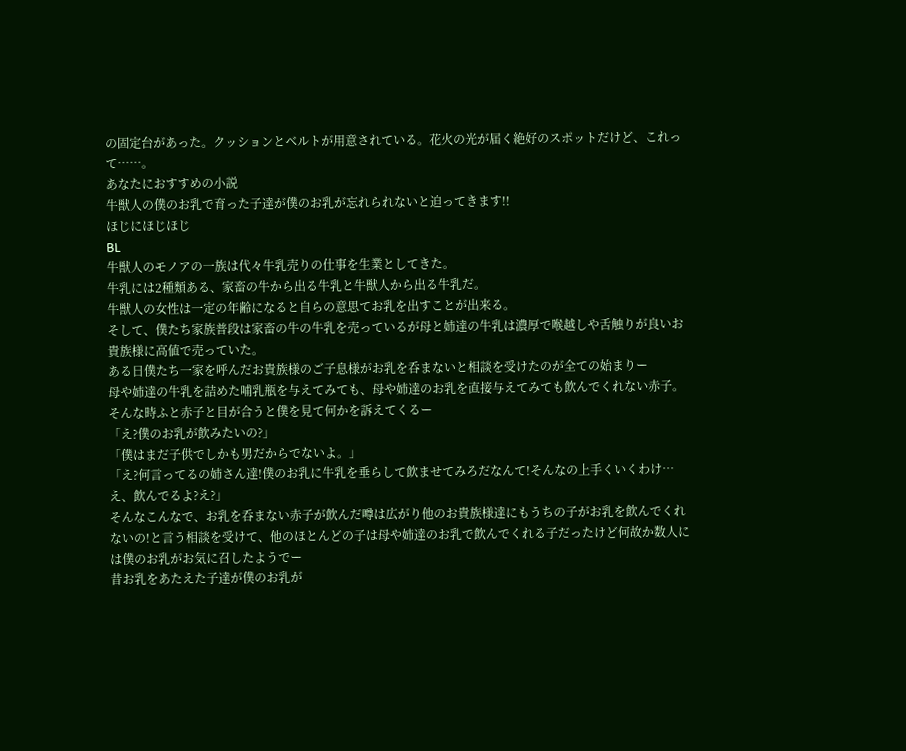の固定台があった。クッションとベルトが用意されている。花火の光が届く絶好のスポットだけど、これって……。
あなたにおすすめの小説
牛獣人の僕のお乳で育った子達が僕のお乳が忘れられないと迫ってきます!!
ほじにほじほじ
BL
牛獣人のモノアの一族は代々牛乳売りの仕事を生業としてきた。
牛乳には2種類ある、家畜の牛から出る牛乳と牛獣人から出る牛乳だ。
牛獣人の女性は一定の年齢になると自らの意思てお乳を出すことが出来る。
そして、僕たち家族普段は家畜の牛の牛乳を売っているが母と姉達の牛乳は濃厚で喉越しや舌触りが良いお貴族様に高値で売っていた。
ある日僕たち一家を呼んだお貴族様のご子息様がお乳を呑まないと相談を受けたのが全ての始まりー
母や姉達の牛乳を詰めた哺乳瓶を与えてみても、母や姉達のお乳を直接与えてみても飲んでくれない赤子。
そんな時ふと赤子と目が合うと僕を見て何かを訴えてくるー
「え?僕のお乳が飲みたいの?」
「僕はまだ子供でしかも男だからでないよ。」
「え?何言ってるの姉さん達!僕のお乳に牛乳を垂らして飲ませてみろだなんて!そんなの上手くいくわけ…え、飲んでるよ?え?」
そんなこんなで、お乳を呑まない赤子が飲んだ噂は広がり他のお貴族様達にもうちの子がお乳を飲んでくれないの!と言う相談を受けて、他のほとんどの子は母や姉達のお乳で飲んでくれる子だったけど何故か数人には僕のお乳がお気に召したようでー
昔お乳をあたえた子達が僕のお乳が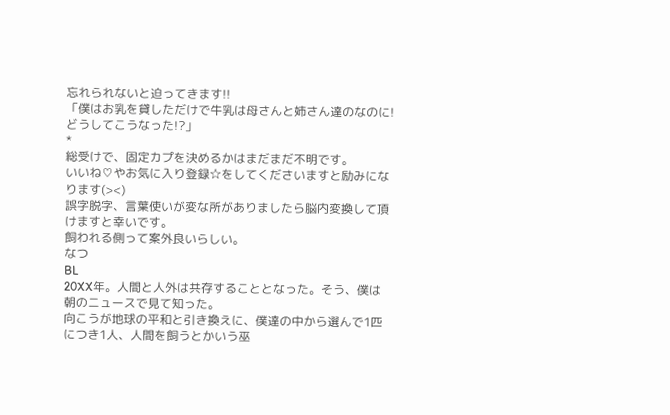忘れられないと迫ってきます!!
「僕はお乳を貸しただけで牛乳は母さんと姉さん達のなのに!どうしてこうなった!?」
*
総受けで、固定カプを決めるかはまだまだ不明です。
いいね♡やお気に入り登録☆をしてくださいますと励みになります(><)
誤字脱字、言葉使いが変な所がありましたら脳内変換して頂けますと幸いです。
飼われる側って案外良いらしい。
なつ
BL
20XX年。人間と人外は共存することとなった。そう、僕は朝のニュースで見て知った。
向こうが地球の平和と引き換えに、僕達の中から選んで1匹につき1人、人間を飼うとかいう巫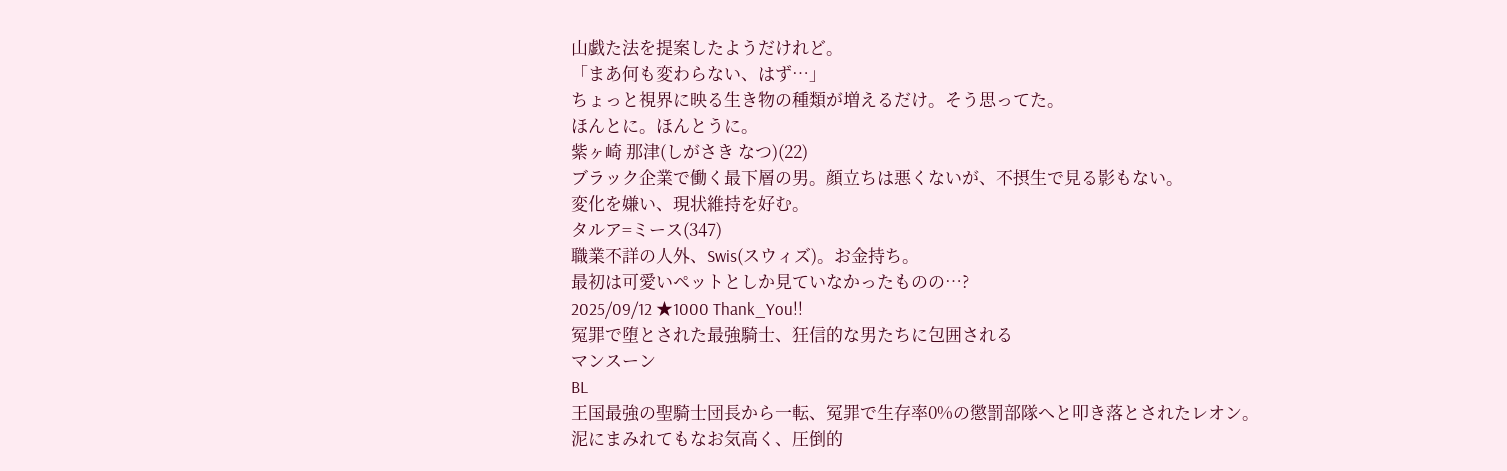山戯た法を提案したようだけれど。
「まあ何も変わらない、はず…」
ちょっと視界に映る生き物の種類が増えるだけ。そう思ってた。
ほんとに。ほんとうに。
紫ヶ崎 那津(しがさき なつ)(22)
ブラック企業で働く最下層の男。顔立ちは悪くないが、不摂生で見る影もない。
変化を嫌い、現状維持を好む。
タルア=ミース(347)
職業不詳の人外、Swis(スウィズ)。お金持ち。
最初は可愛いペットとしか見ていなかったものの…?
2025/09/12 ★1000 Thank_You!!
冤罪で堕とされた最強騎士、狂信的な男たちに包囲される
マンスーン
BL
王国最強の聖騎士団長から一転、冤罪で生存率0%の懲罰部隊へと叩き落とされたレオン。
泥にまみれてもなお気高く、圧倒的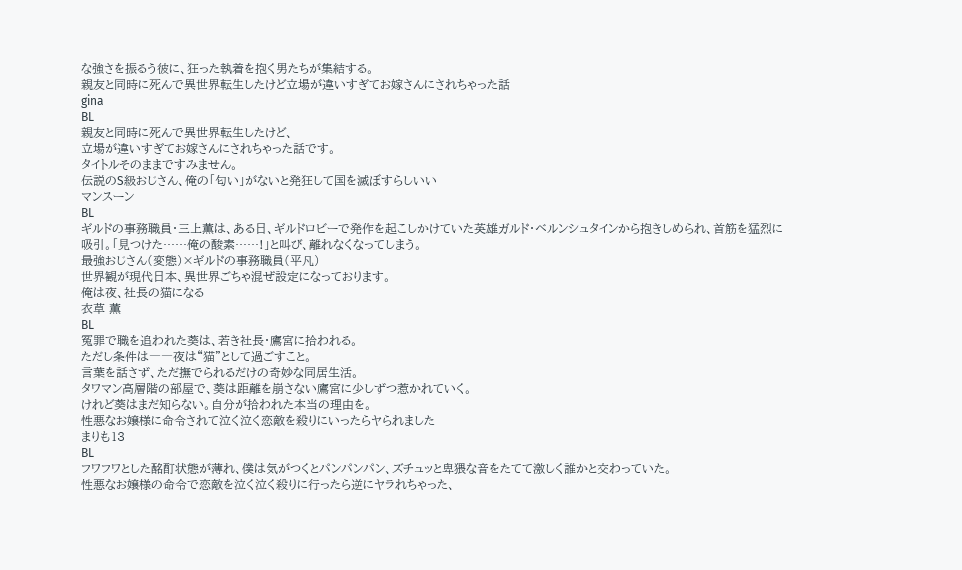な強さを振るう彼に、狂った執着を抱く男たちが集結する。
親友と同時に死んで異世界転生したけど立場が違いすぎてお嫁さんにされちゃった話
gina
BL
親友と同時に死んで異世界転生したけど、
立場が違いすぎてお嫁さんにされちゃった話です。
タイトルそのままですみません。
伝説のS級おじさん、俺の「匂い」がないと発狂して国を滅ぼすらしいい
マンスーン
BL
ギルドの事務職員・三上薫は、ある日、ギルドロビーで発作を起こしかけていた英雄ガルド・ベルンシュタインから抱きしめられ、首筋を猛烈に吸引。「見つけた……俺の酸素……!」と叫び、離れなくなってしまう。
最強おじさん(変態)×ギルドの事務職員(平凡)
世界観が現代日本、異世界ごちゃ混ぜ設定になっております。
俺は夜、社長の猫になる
衣草 薫
BL
冤罪で職を追われた葵は、若き社長・鷹宮に拾われる。
ただし条件は――夜は“猫”として過ごすこと。
言葉を話さず、ただ撫でられるだけの奇妙な同居生活。
タワマン高層階の部屋で、葵は距離を崩さない鷹宮に少しずつ惹かれていく。
けれど葵はまだ知らない。自分が拾われた本当の理由を。
性悪なお嬢様に命令されて泣く泣く恋敵を殺りにいったらヤられました
まりも13
BL
フワフワとした酩酊状態が薄れ、僕は気がつくとパンパンパン、ズチュッと卑猥な音をたてて激しく誰かと交わっていた。
性悪なお嬢様の命令で恋敵を泣く泣く殺りに行ったら逆にヤラれちゃった、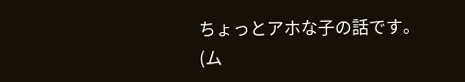ちょっとアホな子の話です。
(ム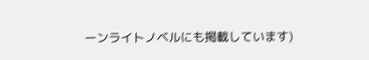ーンライトノベルにも掲載しています)